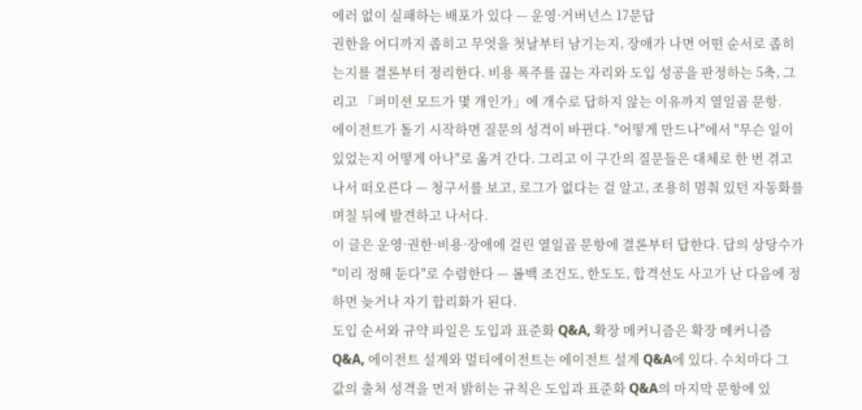에러 없이 실패하는 배포가 있다 — 운영·거버넌스 17문답
권한을 어디까지 좁히고 무엇을 첫날부터 남기는지, 장애가 나면 어떤 순서로 좁히는지를 결론부터 정리한다. 비용 폭주를 끊는 자리와 도입 성공을 판정하는 5축, 그리고 「퍼미션 모드가 몇 개인가」에 개수로 답하지 않는 이유까지 열일곱 문항.
에이전트가 돌기 시작하면 질문의 성격이 바뀐다. "어떻게 만드나"에서 "무슨 일이 있었는지 어떻게 아나"로 옮겨 간다. 그리고 이 구간의 질문들은 대체로 한 번 겪고 나서 떠오른다 — 청구서를 보고, 로그가 없다는 걸 알고, 조용히 멈춰 있던 자동화를 며칠 뒤에 발견하고 나서다.
이 글은 운영·권한·비용·장애에 걸린 열일곱 문항에 결론부터 답한다. 답의 상당수가 "미리 정해 둔다"로 수렴한다 — 롤백 조건도, 한도도, 합격선도 사고가 난 다음에 정하면 늦거나 자기 합리화가 된다.
도입 순서와 규약 파일은 도입과 표준화 Q&A, 확장 메커니즘은 확장 메커니즘 Q&A, 에이전트 설계와 멀티에이전트는 에이전트 설계 Q&A에 있다. 수치마다 그 값의 출처 성격을 먼저 밝히는 규칙은 도입과 표준화 Q&A의 마지막 문항에 있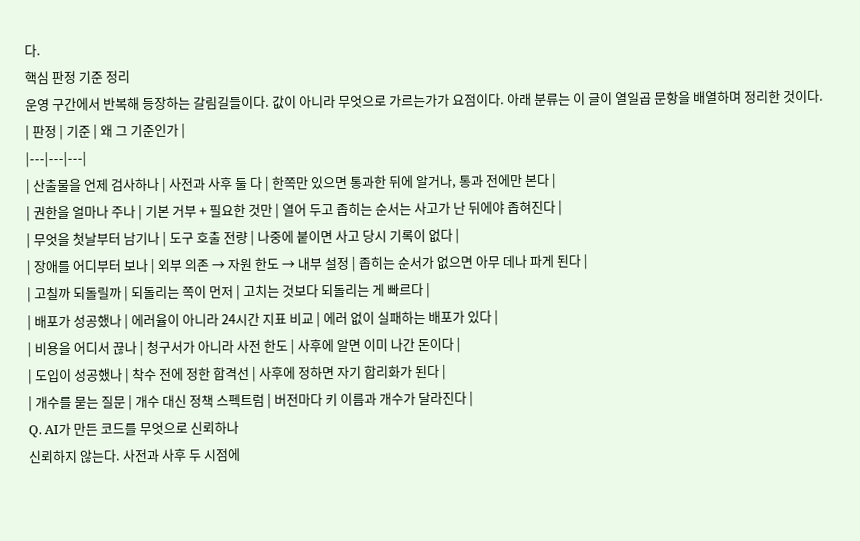다.
핵심 판정 기준 정리
운영 구간에서 반복해 등장하는 갈림길들이다. 값이 아니라 무엇으로 가르는가가 요점이다. 아래 분류는 이 글이 열일곱 문항을 배열하며 정리한 것이다.
| 판정 | 기준 | 왜 그 기준인가 |
|---|---|---|
| 산출물을 언제 검사하나 | 사전과 사후 둘 다 | 한쪽만 있으면 통과한 뒤에 알거나, 통과 전에만 본다 |
| 권한을 얼마나 주나 | 기본 거부 + 필요한 것만 | 열어 두고 좁히는 순서는 사고가 난 뒤에야 좁혀진다 |
| 무엇을 첫날부터 남기나 | 도구 호출 전량 | 나중에 붙이면 사고 당시 기록이 없다 |
| 장애를 어디부터 보나 | 외부 의존 → 자원 한도 → 내부 설정 | 좁히는 순서가 없으면 아무 데나 파게 된다 |
| 고칠까 되돌릴까 | 되돌리는 쪽이 먼저 | 고치는 것보다 되돌리는 게 빠르다 |
| 배포가 성공했나 | 에러율이 아니라 24시간 지표 비교 | 에러 없이 실패하는 배포가 있다 |
| 비용을 어디서 끊나 | 청구서가 아니라 사전 한도 | 사후에 알면 이미 나간 돈이다 |
| 도입이 성공했나 | 착수 전에 정한 합격선 | 사후에 정하면 자기 합리화가 된다 |
| 개수를 묻는 질문 | 개수 대신 정책 스펙트럼 | 버전마다 키 이름과 개수가 달라진다 |
Q. AI가 만든 코드를 무엇으로 신뢰하나
신뢰하지 않는다. 사전과 사후 두 시점에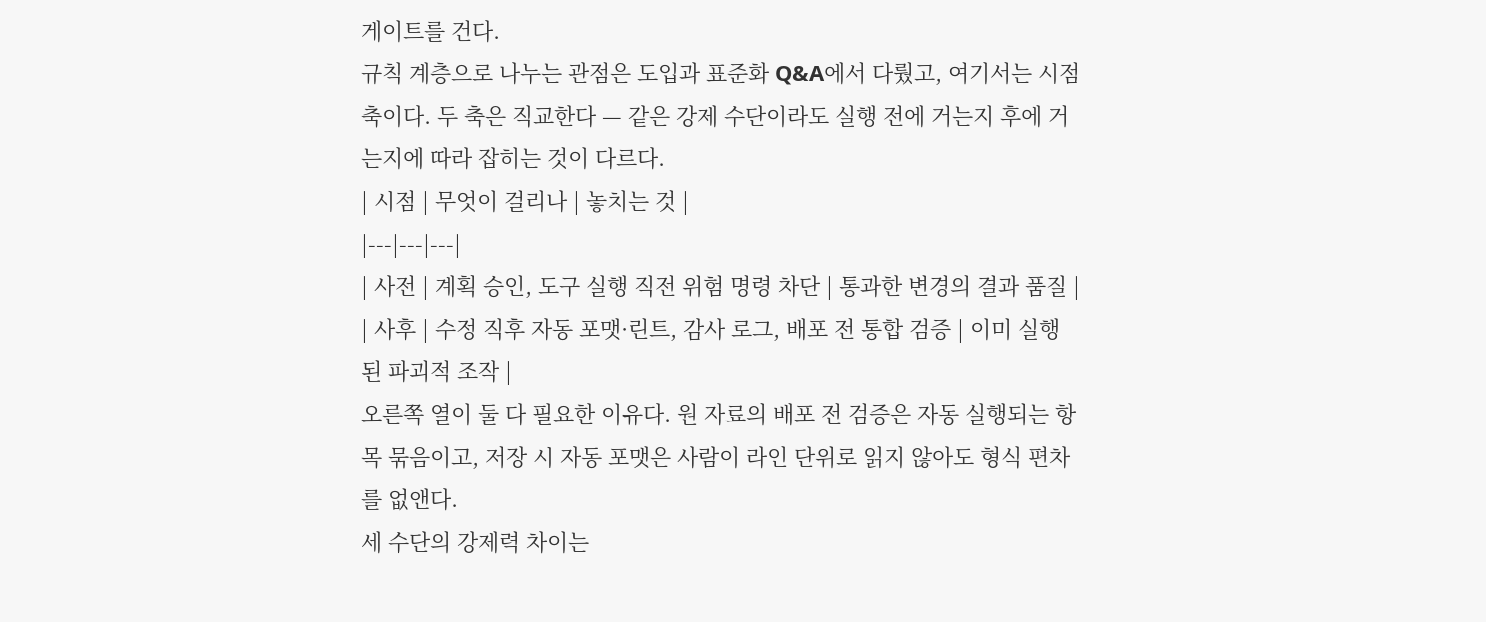게이트를 건다.
규칙 계층으로 나누는 관점은 도입과 표준화 Q&A에서 다뤘고, 여기서는 시점 축이다. 두 축은 직교한다 — 같은 강제 수단이라도 실행 전에 거는지 후에 거는지에 따라 잡히는 것이 다르다.
| 시점 | 무엇이 걸리나 | 놓치는 것 |
|---|---|---|
| 사전 | 계획 승인, 도구 실행 직전 위험 명령 차단 | 통과한 변경의 결과 품질 |
| 사후 | 수정 직후 자동 포맷·린트, 감사 로그, 배포 전 통합 검증 | 이미 실행된 파괴적 조작 |
오른쪽 열이 둘 다 필요한 이유다. 원 자료의 배포 전 검증은 자동 실행되는 항목 묶음이고, 저장 시 자동 포맷은 사람이 라인 단위로 읽지 않아도 형식 편차를 없앤다.
세 수단의 강제력 차이는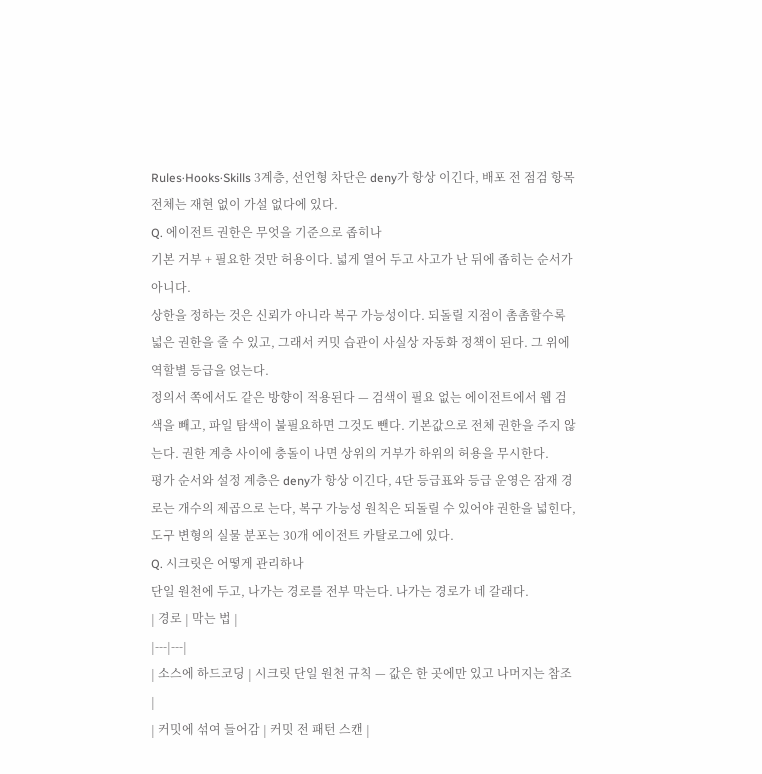Rules·Hooks·Skills 3계층, 선언형 차단은 deny가 항상 이긴다, 배포 전 점검 항목 전체는 재현 없이 가설 없다에 있다.
Q. 에이전트 권한은 무엇을 기준으로 좁히나
기본 거부 + 필요한 것만 허용이다. 넓게 열어 두고 사고가 난 뒤에 좁히는 순서가 아니다.
상한을 정하는 것은 신뢰가 아니라 복구 가능성이다. 되돌릴 지점이 촘촘할수록 넓은 권한을 줄 수 있고, 그래서 커밋 습관이 사실상 자동화 정책이 된다. 그 위에 역할별 등급을 얹는다.
정의서 쪽에서도 같은 방향이 적용된다 — 검색이 필요 없는 에이전트에서 웹 검색을 빼고, 파일 탐색이 불필요하면 그것도 뺀다. 기본값으로 전체 권한을 주지 않는다. 권한 계층 사이에 충돌이 나면 상위의 거부가 하위의 허용을 무시한다.
평가 순서와 설정 계층은 deny가 항상 이긴다, 4단 등급표와 등급 운영은 잠재 경로는 개수의 제곱으로 는다, 복구 가능성 원칙은 되돌릴 수 있어야 권한을 넓힌다, 도구 변형의 실물 분포는 30개 에이전트 카탈로그에 있다.
Q. 시크릿은 어떻게 관리하나
단일 원천에 두고, 나가는 경로를 전부 막는다. 나가는 경로가 네 갈래다.
| 경로 | 막는 법 |
|---|---|
| 소스에 하드코딩 | 시크릿 단일 원천 규칙 — 값은 한 곳에만 있고 나머지는 참조 |
| 커밋에 섞여 들어감 | 커밋 전 패턴 스캔 |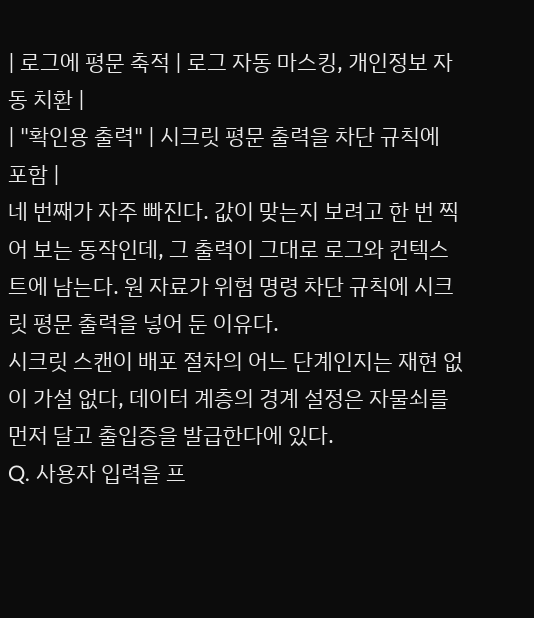| 로그에 평문 축적 | 로그 자동 마스킹, 개인정보 자동 치환 |
| "확인용 출력" | 시크릿 평문 출력을 차단 규칙에 포함 |
네 번째가 자주 빠진다. 값이 맞는지 보려고 한 번 찍어 보는 동작인데, 그 출력이 그대로 로그와 컨텍스트에 남는다. 원 자료가 위험 명령 차단 규칙에 시크릿 평문 출력을 넣어 둔 이유다.
시크릿 스캔이 배포 절차의 어느 단계인지는 재현 없이 가설 없다, 데이터 계층의 경계 설정은 자물쇠를 먼저 달고 출입증을 발급한다에 있다.
Q. 사용자 입력을 프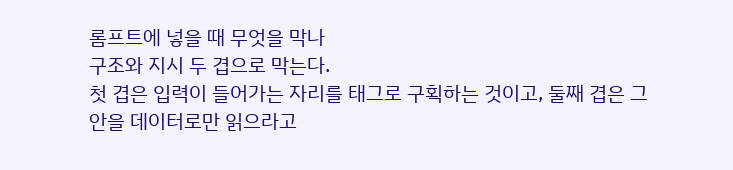롬프트에 넣을 때 무엇을 막나
구조와 지시 두 겹으로 막는다.
첫 겹은 입력이 들어가는 자리를 태그로 구획하는 것이고, 둘째 겹은 그 안을 데이터로만 읽으라고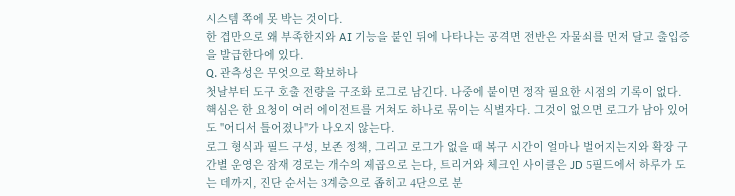시스템 쪽에 못 박는 것이다.
한 겹만으로 왜 부족한지와 AI 기능을 붙인 뒤에 나타나는 공격면 전반은 자물쇠를 먼저 달고 출입증을 발급한다에 있다.
Q. 관측성은 무엇으로 확보하나
첫날부터 도구 호출 전량을 구조화 로그로 남긴다. 나중에 붙이면 정작 필요한 시점의 기록이 없다.
핵심은 한 요청이 여러 에이전트를 거쳐도 하나로 묶이는 식별자다. 그것이 없으면 로그가 남아 있어도 "어디서 틀어졌나"가 나오지 않는다.
로그 형식과 필드 구성, 보존 정책, 그리고 로그가 없을 때 복구 시간이 얼마나 벌어지는지와 확장 구간별 운영은 잠재 경로는 개수의 제곱으로 는다, 트리거와 체크인 사이클은 JD 5필드에서 하루가 도는 데까지, 진단 순서는 3계층으로 좁히고 4단으로 분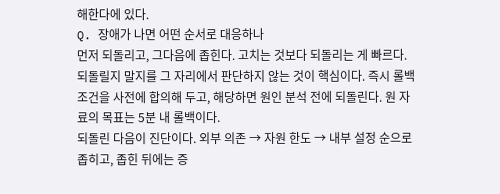해한다에 있다.
Q. 장애가 나면 어떤 순서로 대응하나
먼저 되돌리고, 그다음에 좁힌다. 고치는 것보다 되돌리는 게 빠르다.
되돌릴지 말지를 그 자리에서 판단하지 않는 것이 핵심이다. 즉시 롤백 조건을 사전에 합의해 두고, 해당하면 원인 분석 전에 되돌린다. 원 자료의 목표는 5분 내 롤백이다.
되돌린 다음이 진단이다. 외부 의존 → 자원 한도 → 내부 설정 순으로 좁히고, 좁힌 뒤에는 증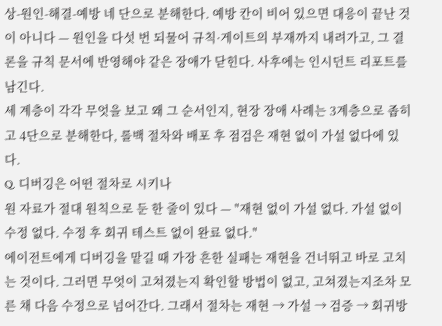상-원인-해결-예방 네 단으로 분해한다. 예방 칸이 비어 있으면 대응이 끝난 것이 아니다 — 원인을 다섯 번 되물어 규칙·게이트의 부재까지 내려가고, 그 결론을 규칙 문서에 반영해야 같은 장애가 닫힌다. 사후에는 인시던트 리포트를 남긴다.
세 계층이 각각 무엇을 보고 왜 그 순서인지, 현장 장애 사례는 3계층으로 좁히고 4단으로 분해한다, 롤백 절차와 배포 후 점검은 재현 없이 가설 없다에 있다.
Q. 디버깅은 어떤 절차로 시키나
원 자료가 절대 원칙으로 둔 한 줄이 있다 — "재현 없이 가설 없다. 가설 없이 수정 없다. 수정 후 회귀 테스트 없이 완료 없다."
에이전트에게 디버깅을 맡길 때 가장 흔한 실패는 재현을 건너뛰고 바로 고치는 것이다. 그러면 무엇이 고쳐졌는지 확인할 방법이 없고, 고쳐졌는지조차 모른 채 다음 수정으로 넘어간다. 그래서 절차는 재현 → 가설 → 검증 → 회귀방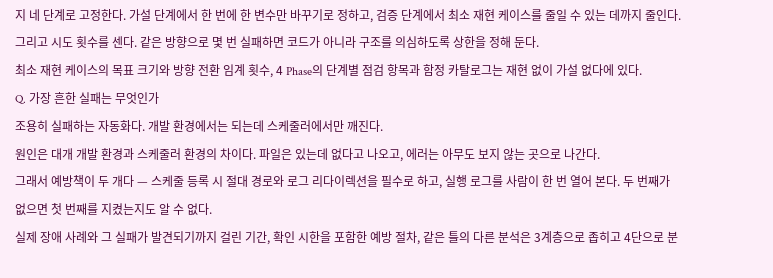지 네 단계로 고정한다. 가설 단계에서 한 번에 한 변수만 바꾸기로 정하고, 검증 단계에서 최소 재현 케이스를 줄일 수 있는 데까지 줄인다.
그리고 시도 횟수를 센다. 같은 방향으로 몇 번 실패하면 코드가 아니라 구조를 의심하도록 상한을 정해 둔다.
최소 재현 케이스의 목표 크기와 방향 전환 임계 횟수, 4 Phase의 단계별 점검 항목과 함정 카탈로그는 재현 없이 가설 없다에 있다.
Q. 가장 흔한 실패는 무엇인가
조용히 실패하는 자동화다. 개발 환경에서는 되는데 스케줄러에서만 깨진다.
원인은 대개 개발 환경과 스케줄러 환경의 차이다. 파일은 있는데 없다고 나오고, 에러는 아무도 보지 않는 곳으로 나간다.
그래서 예방책이 두 개다 — 스케줄 등록 시 절대 경로와 로그 리다이렉션을 필수로 하고, 실행 로그를 사람이 한 번 열어 본다. 두 번째가 없으면 첫 번째를 지켰는지도 알 수 없다.
실제 장애 사례와 그 실패가 발견되기까지 걸린 기간, 확인 시한을 포함한 예방 절차, 같은 틀의 다른 분석은 3계층으로 좁히고 4단으로 분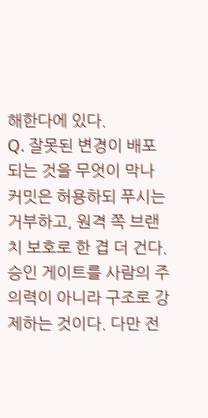해한다에 있다.
Q. 잘못된 변경이 배포되는 것을 무엇이 막나
커밋은 허용하되 푸시는 거부하고, 원격 쪽 브랜치 보호로 한 겹 더 건다.
승인 게이트를 사람의 주의력이 아니라 구조로 강제하는 것이다. 다만 전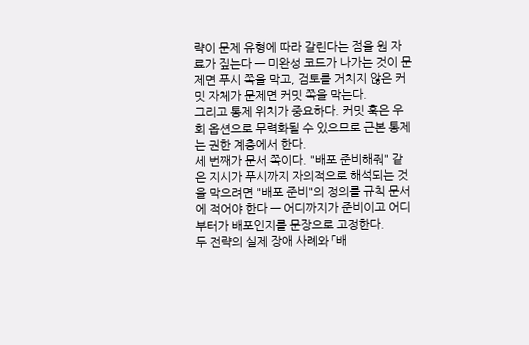략이 문제 유형에 따라 갈린다는 점을 원 자료가 짚는다 — 미완성 코드가 나가는 것이 문제면 푸시 쪽을 막고, 검토를 거치지 않은 커밋 자체가 문제면 커밋 쪽을 막는다.
그리고 통제 위치가 중요하다. 커밋 훅은 우회 옵션으로 무력화될 수 있으므로 근본 통제는 권한 계층에서 한다.
세 번째가 문서 쪽이다. "배포 준비해줘" 같은 지시가 푸시까지 자의적으로 해석되는 것을 막으려면 "배포 준비"의 정의를 규칙 문서에 적어야 한다 — 어디까지가 준비이고 어디부터가 배포인지를 문장으로 고정한다.
두 전략의 실제 장애 사례와 「배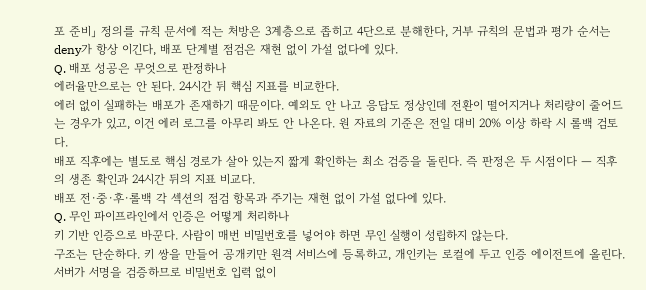포 준비」 정의를 규칙 문서에 적는 처방은 3계층으로 좁히고 4단으로 분해한다, 거부 규칙의 문법과 평가 순서는 deny가 항상 이긴다, 배포 단계별 점검은 재현 없이 가설 없다에 있다.
Q. 배포 성공은 무엇으로 판정하나
에러율만으로는 안 된다. 24시간 뒤 핵심 지표를 비교한다.
에러 없이 실패하는 배포가 존재하기 때문이다. 예외도 안 나고 응답도 정상인데 전환이 떨어지거나 처리량이 줄어드는 경우가 있고, 이건 에러 로그를 아무리 봐도 안 나온다. 원 자료의 기준은 전일 대비 20% 이상 하락 시 롤백 검토다.
배포 직후에는 별도로 핵심 경로가 살아 있는지 짧게 확인하는 최소 검증을 돌린다. 즉 판정은 두 시점이다 — 직후의 생존 확인과 24시간 뒤의 지표 비교다.
배포 전·중·후·롤백 각 섹션의 점검 항목과 주기는 재현 없이 가설 없다에 있다.
Q. 무인 파이프라인에서 인증은 어떻게 처리하나
키 기반 인증으로 바꾼다. 사람이 매번 비밀번호를 넣어야 하면 무인 실행이 성립하지 않는다.
구조는 단순하다. 키 쌍을 만들어 공개키만 원격 서비스에 등록하고, 개인키는 로컬에 두고 인증 에이전트에 올린다. 서버가 서명을 검증하므로 비밀번호 입력 없이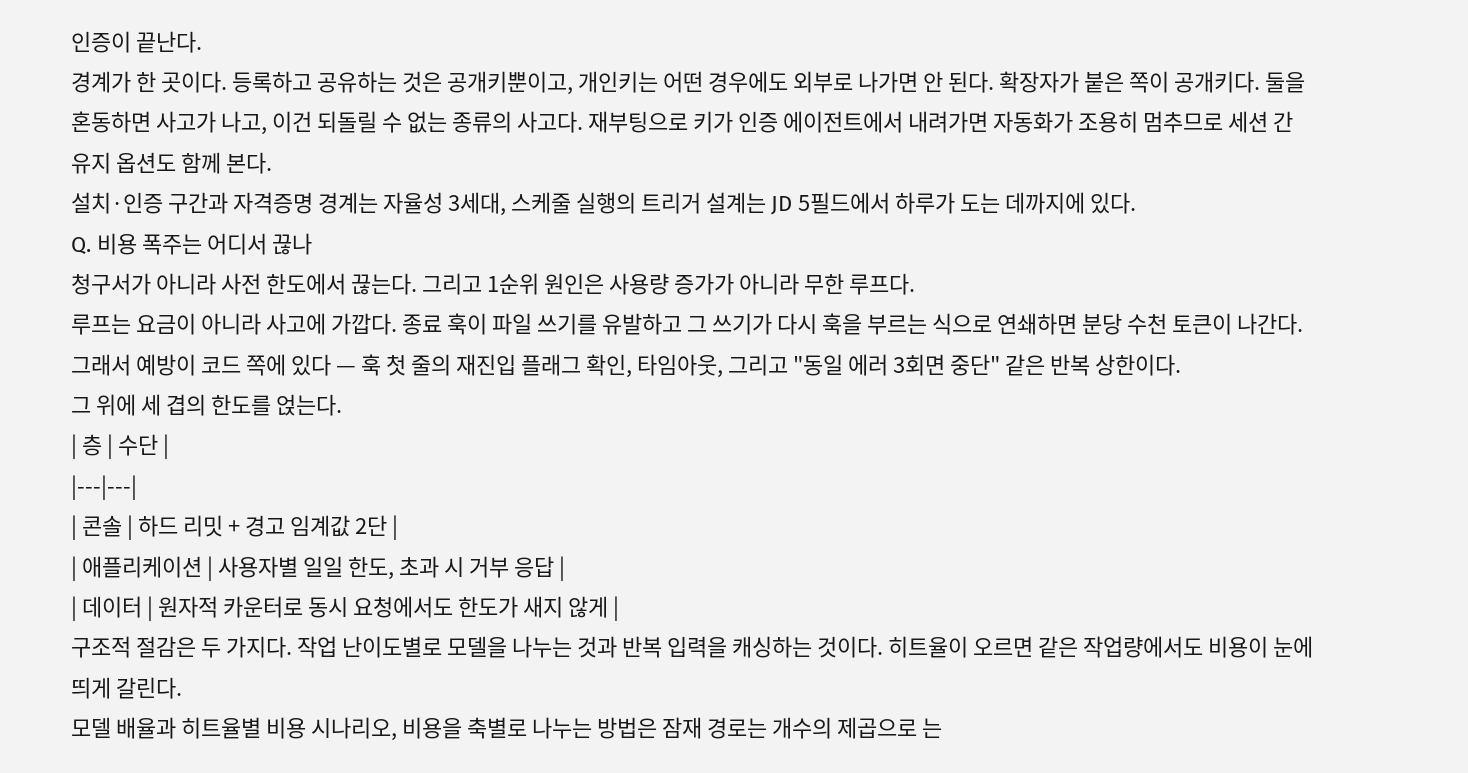인증이 끝난다.
경계가 한 곳이다. 등록하고 공유하는 것은 공개키뿐이고, 개인키는 어떤 경우에도 외부로 나가면 안 된다. 확장자가 붙은 쪽이 공개키다. 둘을 혼동하면 사고가 나고, 이건 되돌릴 수 없는 종류의 사고다. 재부팅으로 키가 인증 에이전트에서 내려가면 자동화가 조용히 멈추므로 세션 간 유지 옵션도 함께 본다.
설치·인증 구간과 자격증명 경계는 자율성 3세대, 스케줄 실행의 트리거 설계는 JD 5필드에서 하루가 도는 데까지에 있다.
Q. 비용 폭주는 어디서 끊나
청구서가 아니라 사전 한도에서 끊는다. 그리고 1순위 원인은 사용량 증가가 아니라 무한 루프다.
루프는 요금이 아니라 사고에 가깝다. 종료 훅이 파일 쓰기를 유발하고 그 쓰기가 다시 훅을 부르는 식으로 연쇄하면 분당 수천 토큰이 나간다. 그래서 예방이 코드 쪽에 있다 — 훅 첫 줄의 재진입 플래그 확인, 타임아웃, 그리고 "동일 에러 3회면 중단" 같은 반복 상한이다.
그 위에 세 겹의 한도를 얹는다.
| 층 | 수단 |
|---|---|
| 콘솔 | 하드 리밋 + 경고 임계값 2단 |
| 애플리케이션 | 사용자별 일일 한도, 초과 시 거부 응답 |
| 데이터 | 원자적 카운터로 동시 요청에서도 한도가 새지 않게 |
구조적 절감은 두 가지다. 작업 난이도별로 모델을 나누는 것과 반복 입력을 캐싱하는 것이다. 히트율이 오르면 같은 작업량에서도 비용이 눈에 띄게 갈린다.
모델 배율과 히트율별 비용 시나리오, 비용을 축별로 나누는 방법은 잠재 경로는 개수의 제곱으로 는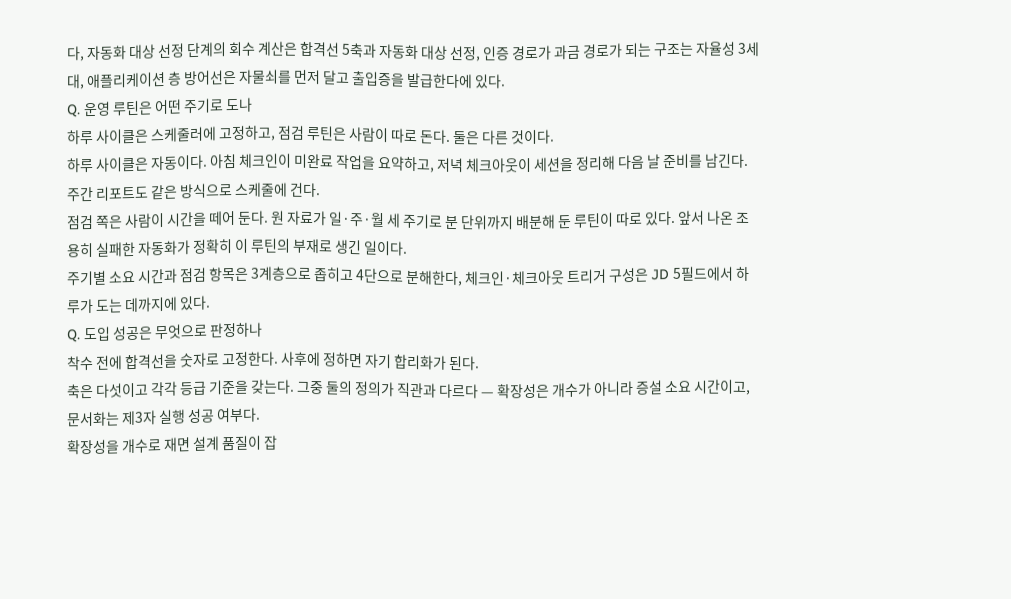다, 자동화 대상 선정 단계의 회수 계산은 합격선 5축과 자동화 대상 선정, 인증 경로가 과금 경로가 되는 구조는 자율성 3세대, 애플리케이션 층 방어선은 자물쇠를 먼저 달고 출입증을 발급한다에 있다.
Q. 운영 루틴은 어떤 주기로 도나
하루 사이클은 스케줄러에 고정하고, 점검 루틴은 사람이 따로 돈다. 둘은 다른 것이다.
하루 사이클은 자동이다. 아침 체크인이 미완료 작업을 요약하고, 저녁 체크아웃이 세션을 정리해 다음 날 준비를 남긴다. 주간 리포트도 같은 방식으로 스케줄에 건다.
점검 쪽은 사람이 시간을 떼어 둔다. 원 자료가 일·주·월 세 주기로 분 단위까지 배분해 둔 루틴이 따로 있다. 앞서 나온 조용히 실패한 자동화가 정확히 이 루틴의 부재로 생긴 일이다.
주기별 소요 시간과 점검 항목은 3계층으로 좁히고 4단으로 분해한다, 체크인·체크아웃 트리거 구성은 JD 5필드에서 하루가 도는 데까지에 있다.
Q. 도입 성공은 무엇으로 판정하나
착수 전에 합격선을 숫자로 고정한다. 사후에 정하면 자기 합리화가 된다.
축은 다섯이고 각각 등급 기준을 갖는다. 그중 둘의 정의가 직관과 다르다 — 확장성은 개수가 아니라 증설 소요 시간이고, 문서화는 제3자 실행 성공 여부다.
확장성을 개수로 재면 설계 품질이 잡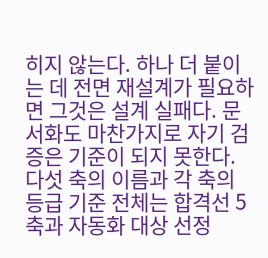히지 않는다. 하나 더 붙이는 데 전면 재설계가 필요하면 그것은 설계 실패다. 문서화도 마찬가지로 자기 검증은 기준이 되지 못한다.
다섯 축의 이름과 각 축의 등급 기준 전체는 합격선 5축과 자동화 대상 선정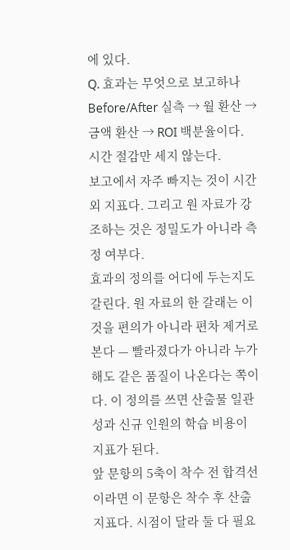에 있다.
Q. 효과는 무엇으로 보고하나
Before/After 실측 → 월 환산 → 금액 환산 → ROI 백분율이다. 시간 절감만 세지 않는다.
보고에서 자주 빠지는 것이 시간 외 지표다. 그리고 원 자료가 강조하는 것은 정밀도가 아니라 측정 여부다.
효과의 정의를 어디에 두는지도 갈린다. 원 자료의 한 갈래는 이것을 편의가 아니라 편차 제거로 본다 — 빨라졌다가 아니라 누가 해도 같은 품질이 나온다는 쪽이다. 이 정의를 쓰면 산출물 일관성과 신규 인원의 학습 비용이 지표가 된다.
앞 문항의 5축이 착수 전 합격선이라면 이 문항은 착수 후 산출 지표다. 시점이 달라 둘 다 필요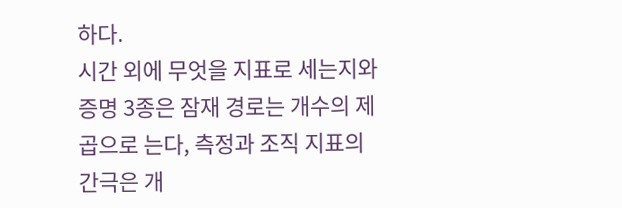하다.
시간 외에 무엇을 지표로 세는지와 증명 3종은 잠재 경로는 개수의 제곱으로 는다, 측정과 조직 지표의 간극은 개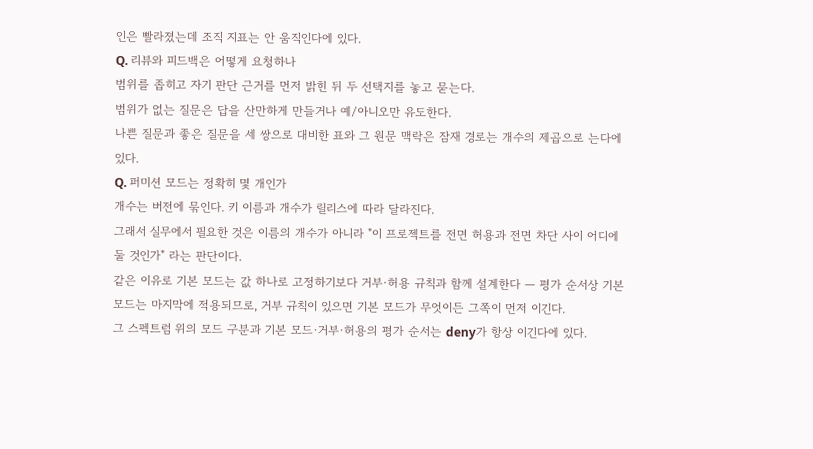인은 빨라졌는데 조직 지표는 안 움직인다에 있다.
Q. 리뷰와 피드백은 어떻게 요청하나
범위를 좁히고 자기 판단 근거를 먼저 밝힌 뒤 두 선택지를 놓고 묻는다.
범위가 없는 질문은 답을 산만하게 만들거나 예/아니오만 유도한다.
나쁜 질문과 좋은 질문을 세 쌍으로 대비한 표와 그 원문 맥락은 잠재 경로는 개수의 제곱으로 는다에 있다.
Q. 퍼미션 모드는 정확히 몇 개인가
개수는 버전에 묶인다. 키 이름과 개수가 릴리스에 따라 달라진다.
그래서 실무에서 필요한 것은 이름의 개수가 아니라 "이 프로젝트를 전면 허용과 전면 차단 사이 어디에 둘 것인가" 라는 판단이다.
같은 이유로 기본 모드는 값 하나로 고정하기보다 거부·허용 규칙과 함께 설계한다 — 평가 순서상 기본 모드는 마지막에 적용되므로, 거부 규칙이 있으면 기본 모드가 무엇이든 그쪽이 먼저 이긴다.
그 스펙트럼 위의 모드 구분과 기본 모드·거부·허용의 평가 순서는 deny가 항상 이긴다에 있다.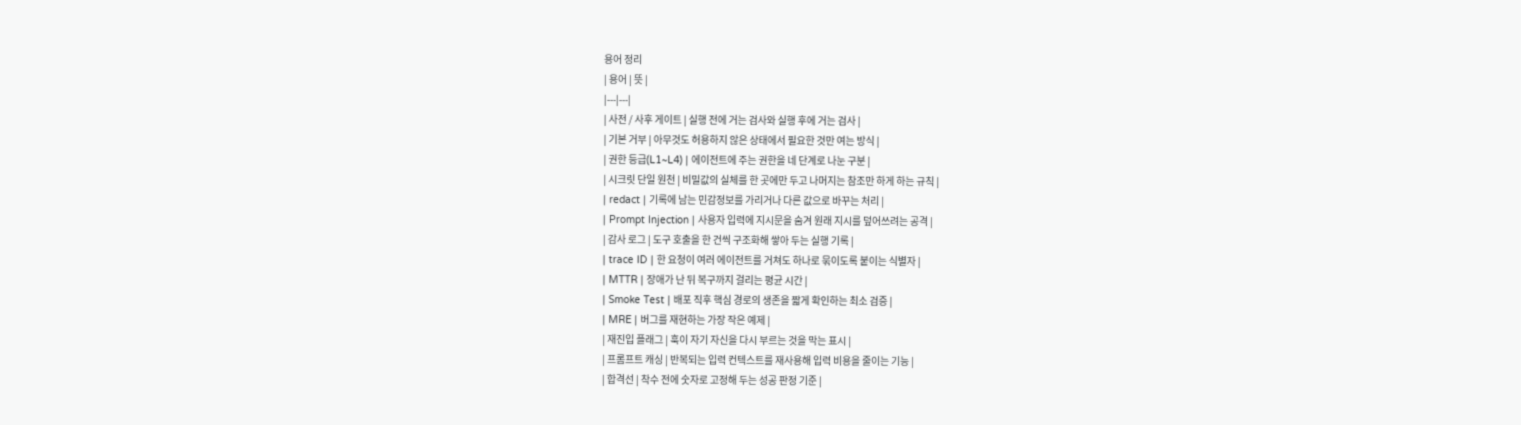용어 정리
| 용어 | 뜻 |
|---|---|
| 사전 / 사후 게이트 | 실행 전에 거는 검사와 실행 후에 거는 검사 |
| 기본 거부 | 아무것도 허용하지 않은 상태에서 필요한 것만 여는 방식 |
| 권한 등급(L1~L4) | 에이전트에 주는 권한을 네 단계로 나눈 구분 |
| 시크릿 단일 원천 | 비밀값의 실체를 한 곳에만 두고 나머지는 참조만 하게 하는 규칙 |
| redact | 기록에 남는 민감정보를 가리거나 다른 값으로 바꾸는 처리 |
| Prompt Injection | 사용자 입력에 지시문을 숨겨 원래 지시를 덮어쓰려는 공격 |
| 감사 로그 | 도구 호출을 한 건씩 구조화해 쌓아 두는 실행 기록 |
| trace ID | 한 요청이 여러 에이전트를 거쳐도 하나로 묶이도록 붙이는 식별자 |
| MTTR | 장애가 난 뒤 복구까지 걸리는 평균 시간 |
| Smoke Test | 배포 직후 핵심 경로의 생존을 짧게 확인하는 최소 검증 |
| MRE | 버그를 재현하는 가장 작은 예제 |
| 재진입 플래그 | 훅이 자기 자신을 다시 부르는 것을 막는 표시 |
| 프롬프트 캐싱 | 반복되는 입력 컨텍스트를 재사용해 입력 비용을 줄이는 기능 |
| 합격선 | 착수 전에 숫자로 고정해 두는 성공 판정 기준 |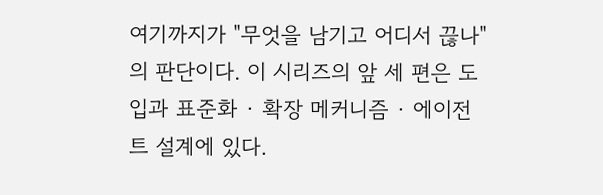여기까지가 "무엇을 남기고 어디서 끊나"의 판단이다. 이 시리즈의 앞 세 편은 도입과 표준화 · 확장 메커니즘 · 에이전트 설계에 있다.